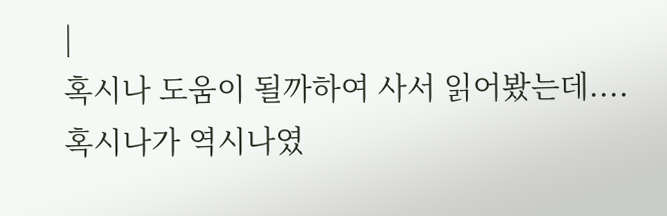|
혹시나 도움이 될까하여 사서 읽어봤는데.... 혹시나가 역시나였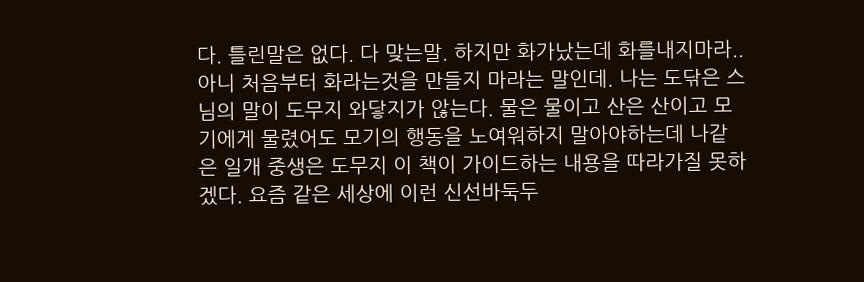다. 틀린말은 없다. 다 맞는말. 하지만 화가났는데 화를내지마라.. 아니 처음부터 화라는것을 만들지 마라는 말인데. 나는 도닦은 스님의 말이 도무지 와닿지가 않는다. 물은 물이고 산은 산이고 모기에게 물렸어도 모기의 행동을 노여워하지 말아야하는데 나같은 일개 중생은 도무지 이 책이 가이드하는 내용을 따라가질 못하겠다. 요즘 같은 세상에 이런 신선바둑두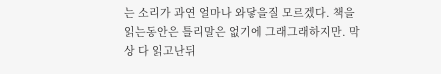는 소리가 과연 얼마나 와닿을질 모르겠다. 책을 읽는동안은 틀리말은 없기에 그래그래하지만. 막상 다 읽고난뒤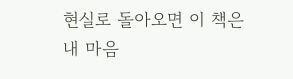현실로 돌아오면 이 책은 내 마음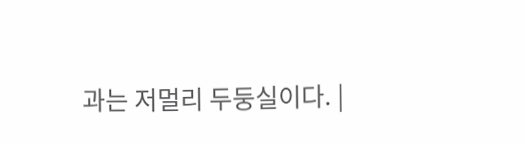과는 저멀리 두둥실이다. |